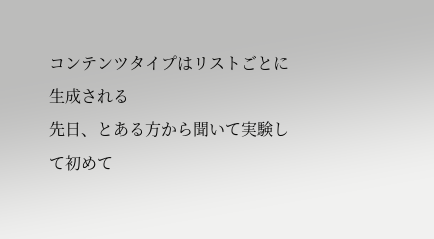コンテンツタイプはリストごとに生成される
先日、とある方から聞いて実験して初めて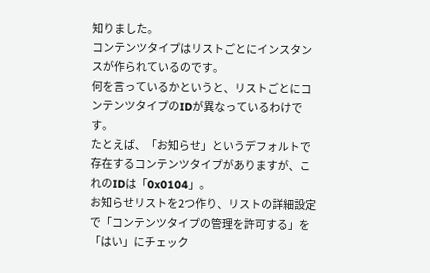知りました。
コンテンツタイプはリストごとにインスタンスが作られているのです。
何を言っているかというと、リストごとにコンテンツタイプのIDが異なっているわけです。
たとえば、「お知らせ」というデフォルトで存在するコンテンツタイプがありますが、これのIDは「0x0104」。
お知らせリストを2つ作り、リストの詳細設定で「コンテンツタイプの管理を許可する」を「はい」にチェック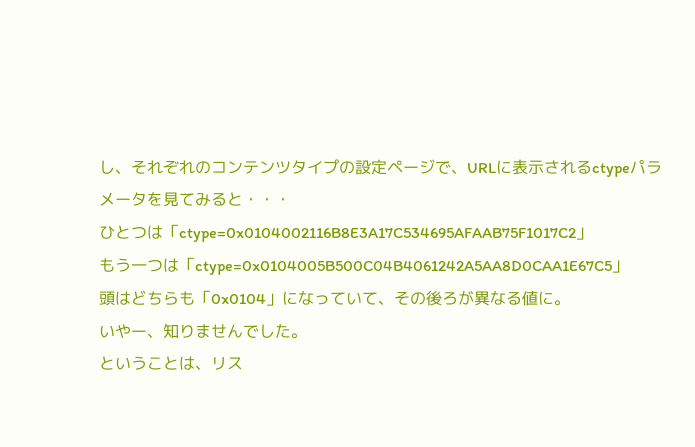し、それぞれのコンテンツタイプの設定ページで、URLに表示されるctypeパラメータを見てみると・・・
ひとつは「ctype=0x0104002116B8E3A17C534695AFAAB75F1017C2」
もう一つは「ctype=0x0104005B500C04B4061242A5AA8D0CAA1E67C5」
頭はどちらも「0x0104」になっていて、その後ろが異なる値に。
いやー、知りませんでした。
ということは、リス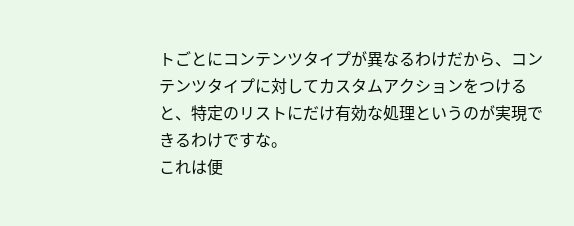トごとにコンテンツタイプが異なるわけだから、コンテンツタイプに対してカスタムアクションをつけると、特定のリストにだけ有効な処理というのが実現できるわけですな。
これは便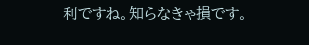利ですね。知らなきゃ損です。